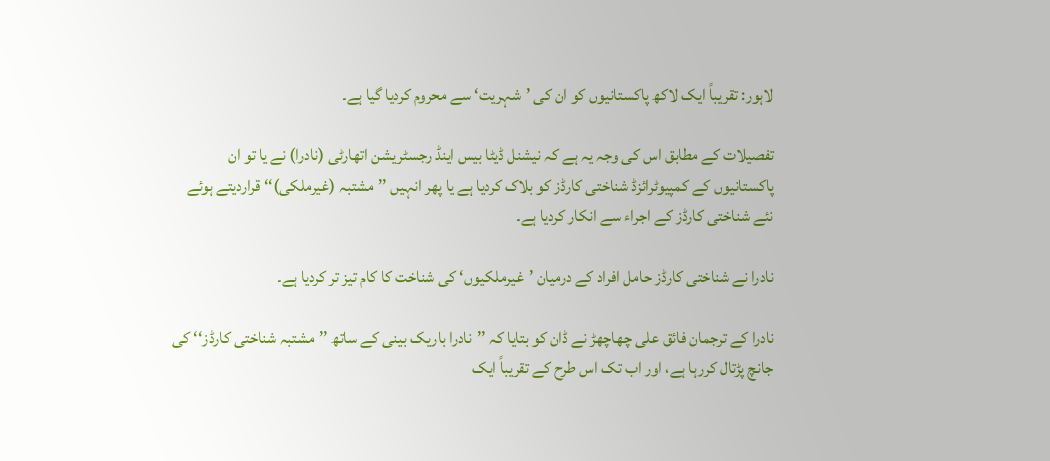لاہور: تقریباً ایک لاکھ پاکستانیوں کو ان کی ’شہریت‘ سے محروم کردیا گیا ہے۔

تفصیلات کے مطابق اس کی وجہ یہ ہے کہ نیشنل ڈیٹا بیس اینڈ رجسٹریشن اتھارٹی (نادرا) نے یا تو ان پاکستانیوں کے کمپیوٹرائزڈ شناختی کارڈز کو بلاک کردیا ہے یا پھر انہیں ’’مشتبہ (غیرملکی)‘‘ قراردیتے ہوئے نئے شناختی کارڈز کے اجراء سے انکار کردیا ہے۔

نادرا نے شناختی کارڈز حامل افراد کے درمیان ’غیرملکیوں‘ کی شناخت کا کام تیز تر کردیا ہے۔

نادرا کے ترجمان فائق علی چھاچھڑ نے ڈان کو بتایا کہ ’’نادرا باریک بینی کے ساتھ ’’مشتبہ شناختی کارڈز‘‘ کی جانچ پڑتال کررہا ہے، اور اب تک اس طرح کے تقریباً ایک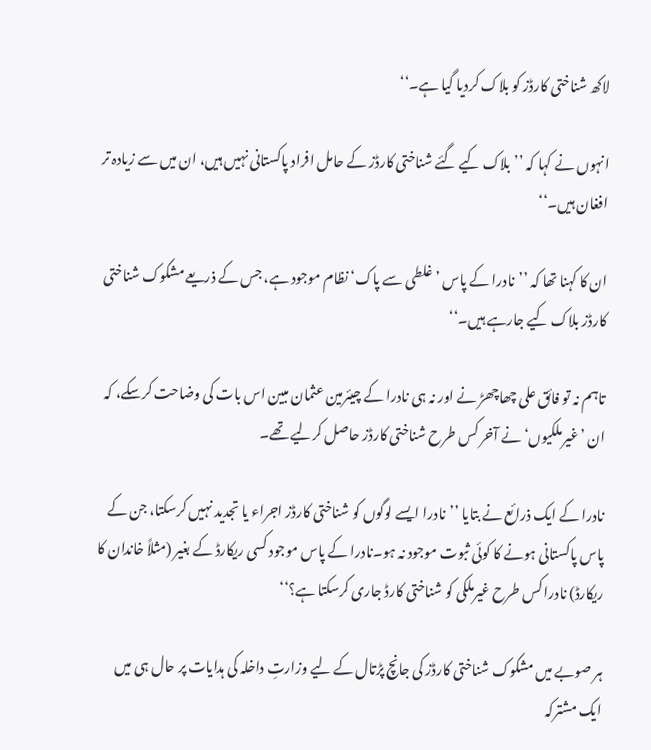لاکھ شناختی کارڈز کو بلاک کردیا گیا ہے۔‘‘

انہوں نے کہا کہ ’’بلاک کیے گئے شناختی کارڈز کے حامل افراد پاکستانی نہیں ہیں، ان میں سے زیادہ تر افغان ہیں۔‘‘

ان کا کہنا تھا کہ ’’نادرا کے پاس ’غلطی سے پاک‘ نظام موجود ہے، جس کے ذریعے مشکوک شناختی کارڈز بلاک کیے جارہے ہیں۔‘‘

تاہم نہ تو فائق علی چھاچھڑ نے اور نہ ہی نادرا کے چیئرمین عثمان مبین اس بات کی وضاحت کرسکے، کہ ان ’غیرملکیوں‘ نے آخر کس طرح شناختی کارڈز حاصل کرلیے تھے۔

نادرا کے ایک ذرائع نے بتایا ’’نادرا ایسے لوگوں کو شناختی کارڈز اجراء یا تجدید نہیں کرسکتا، جن کے پاس پاکستانی ہونے کا کوئی ثبوت موجود نہ ہو۔نادرا کے پاس موجود کسی ریکارڈ کے بغیر (مثلاً خاندان کا ریکارڈ) نادرا کس طرح غیرملکی کو شناختی کارڈ جاری کرسکتا ہے؟‘‘

ہر صوبے میں مشکوک شناختی کارڈز کی جانچ پڑتال کے لیے وزارتِ داخلہ کی ہدایات پر حال ہی میں ایک مشترکہ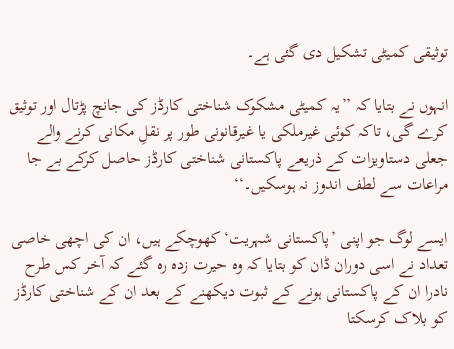توثیقی کمیٹی تشکیل دی گئی ہے۔

انہوں نے بتایا کہ ’’یہ کمیٹی مشکوک شناختی کارڈز کی جانچ پڑتال اور توثیق کرے گی، تاکہ کوئی غیرملکی یا غیرقانونی طور پر نقلِ مکانی کرنے والے جعلی دستاویزات کے ذریعے پاکستانی شناختی کارڈز حاصل کرکے بے جا مراعات سے لطف اندوز نہ ہوسکیں۔‘‘

ایسے لوگ جو اپنی ’پاکستانی شہریت‘ کھوچکے ہیں، ان کی اچھی خاصی تعداد نے اسی دوران ڈان کو بتایا کہ وہ حیرت زدہ رہ گئے کہ آخر کس طرح نادرا ان کے پاکستانی ہونے کے ثبوت دیکھنے کے بعد ان کے شناختی کارڈز کو بلاک کرسکتا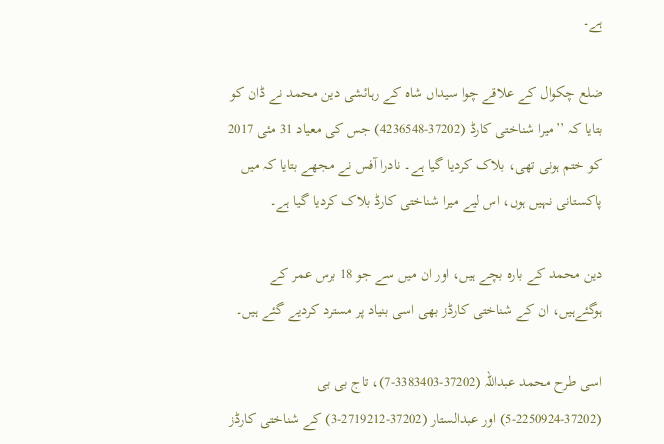ہے۔

ضلع چکوال کے علاقے چوا سیداں شاہ کے رہائشی دین محمد نے ڈان کو بتایا کہ ’’میرا شناختی کارڈ (37202-4236548) جس کی معیاد 31 مئی 2017 کو ختم ہونی تھی، بلاک کردیا گیا ہے۔ نادرا آفس نے مجھے بتایا کہ میں پاکستانی نہیں ہوں، اس لیے میرا شناختی کارڈ بلاک کردیا گیا ہے۔

دین محمد کے بارہ بچے ہیں، اور ان میں سے جو 18 برس عمر کے ہوگئےہیں، ان کے شناختی کارڈز بھی اسی بنیاد پر مسترد کردیے گئے ہیں۔

اسی طرح محمد عبداللہ (37202-3383403-7)، تاج بی بی (37202-2250924-5) اور عبدالستار (37202-2719212-3) کے شناختی کارڈز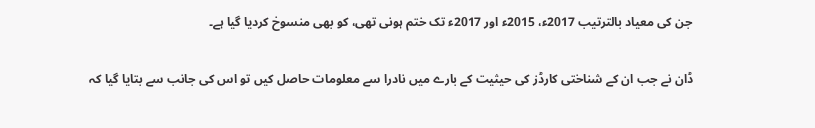جن کی معیاد بالترتیب 2017ء، 2015ء اور 2017ء تک ختم ہونی تھی، کو بھی منسوخ کردیا گیا ہے۔

ڈان نے جب ان کے شناختی کارڈز کی حیثیت کے بارے میں نادرا سے معلومات حاصل کیں تو اس کی جانب سے بتایا گیا کہ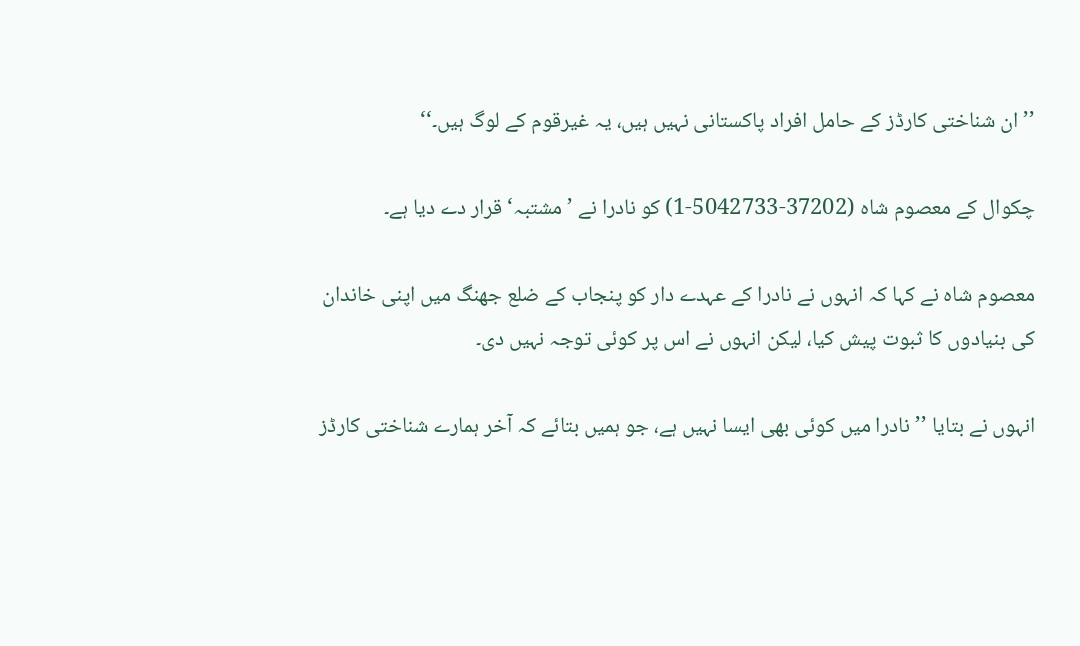’’ان شناختی کارڈز کے حامل افراد پاکستانی نہیں ہیں، یہ غیرقوم کے لوگ ہیں۔‘‘

چکوال کے معصوم شاہ (37202-5042733-1) کو نادرا نے ’مشتبہ‘ قرار دے دیا ہے۔

معصوم شاہ نے کہا کہ انہوں نے نادرا کے عہدے دار کو پنجاب کے ضلع جھنگ میں اپنی خاندان کی بنیادوں کا ثبوت پیش کیا، لیکن انہوں نے اس پر کوئی توجہ نہیں دی۔

انہوں نے بتایا ’’نادرا میں کوئی بھی ایسا نہیں ہے، جو ہمیں بتائے کہ آخر ہمارے شناختی کارڈز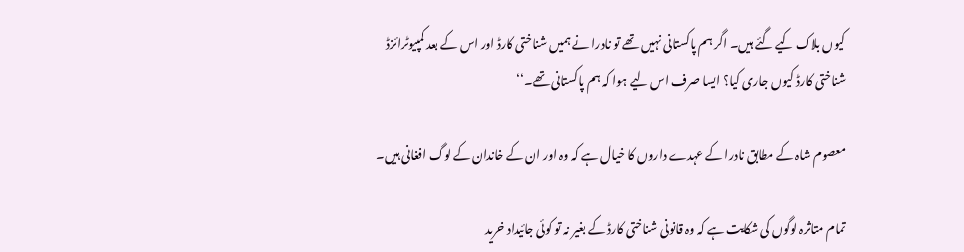کیوں بلاک کیے گئے ہیں۔ اگر ہم پاکستانی نہیں تھے تو نادرا نے ہمیں شناختی کارڈ اور اس کے بعد کمپیوٹرائزڈ شناختی کارڈ کیوں جاری کیا؟ ایسا صرف اس لیے ہوا کہ ہم پاکستانی تھے۔‘‘

معصوم شاہ کے مطابق نادرا کے عہدے داروں کا خیال ہے کہ وہ اور ان کے خاندان کے لوگ افغانی ہیں۔

تمام متاثرہ لوگوں کی شکایت ہے کہ وہ قانونی شناختی کارڈ کے بغیر نہ تو کوئی جائیداد خرید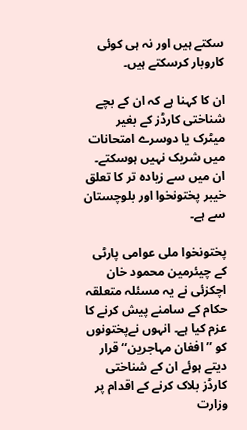سکتے ہیں اور نہ ہی کوئی کاروبار کرسکتے ہیں۔

ان کا کہنا ہے کہ ان کے بچے شناختی کارڈز کے بغیر میٹرک یا دوسرے امتحانات میں شریک نہیں ہوسکتے۔ ان میں سے زیادہ تر کا تعلق خیبر پختونخوا اور بلوچستان سے ہے۔

پختونخوا ملی عوامی پارٹی کے چیئرمین محمود خان اچکزئی نے یہ مسئلہ متعلقہ حکام کے سامنے پیش کرنے کا عزم کیا ہے۔ انہوں نےپختونوں کو ’’افغان مہاجرین‘‘ قرار دیتے ہوئے ان کے شناختی کارڈز بلاک کرنے کے اقدام پر وزارت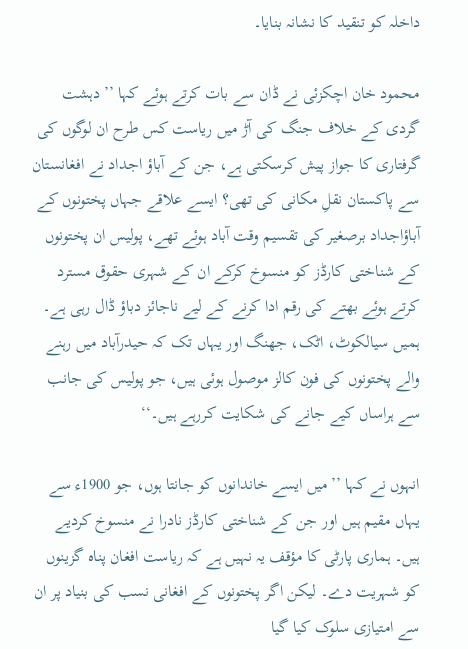داخلہ کو تنقید کا نشانہ بنایا۔

محمود خان اچکزئی نے ڈان سے بات کرتے ہوئے کہا ’’دہشت گردی کے خلاف جنگ کی آڑ میں ریاست کس طرح ان لوگوں کی گرفتاری کا جواز پیش کرسکتی ہے، جن کے آباؤ اجداد نے افغانستان سے پاکستان نقلِ مکانی کی تھی؟ ایسے علاقے جہاں پختونوں کے آباؤاجداد برصغیر کی تقسیم وقت آباد ہوئے تھے، پولیس ان پختونوں کے شناختی کارڈز کو منسوخ کرکے ان کے شہری حقوق مسترد کرتے ہوئے بھتے کی رقم ادا کرنے کے لیے ناجائز دباؤ ڈال رہی ہے۔ ہمیں سیالکوٹ، اٹک، جھنگ اور یہاں تک کہ حیدرآباد میں رہنے والے پختونوں کی فون کالز موصول ہوئی ہیں، جو پولیس کی جانب سے ہراساں کیے جانے کی شکایت کررہے ہیں۔‘‘

انہوں نے کہا ’’میں ایسے خاندانوں کو جانتا ہوں، جو 1900ء سے یہاں مقیم ہیں اور جن کے شناختی کارڈز نادرا نے منسوخ کردیے ہیں۔ ہماری پارٹی کا مؤقف یہ نہیں ہے کہ ریاست افغان پناہ گزینوں کو شہریت دے۔ لیکن اگر پختونوں کے افغانی نسب کی بنیاد پر ان سے امتیازی سلوک کیا گیا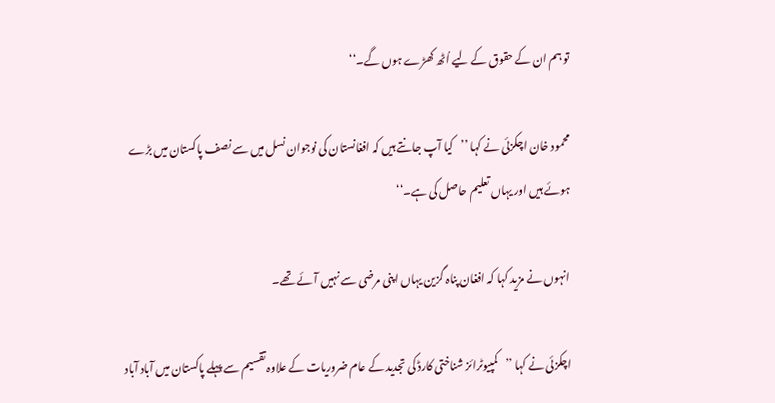تو ہم ان کے حقوق کے لیے اُٹھ کھڑے ہوں گے۔‘‘

محمود خان اچکزئی نے کہا ’’کیا آپ جانتے ہیں کہ افغانستان کی نوجوان نسل میں سے نصف پاکستان میں بڑے ہوئے ہیں اور یہاں تعلیم حاصل کی ہے۔‘‘

انہوں نے مزید کہا کہ افغان پناہ گزین یہاں اپنی مرضی سے نہیں آئے تھے۔

اچکزئی نے کہا ’’کمپیوٹرائز شناختی کارڈ کی تجدید کے عام ضروریات کے علاوہ تقسیم سے پہلے پاکستان میں آباد آباد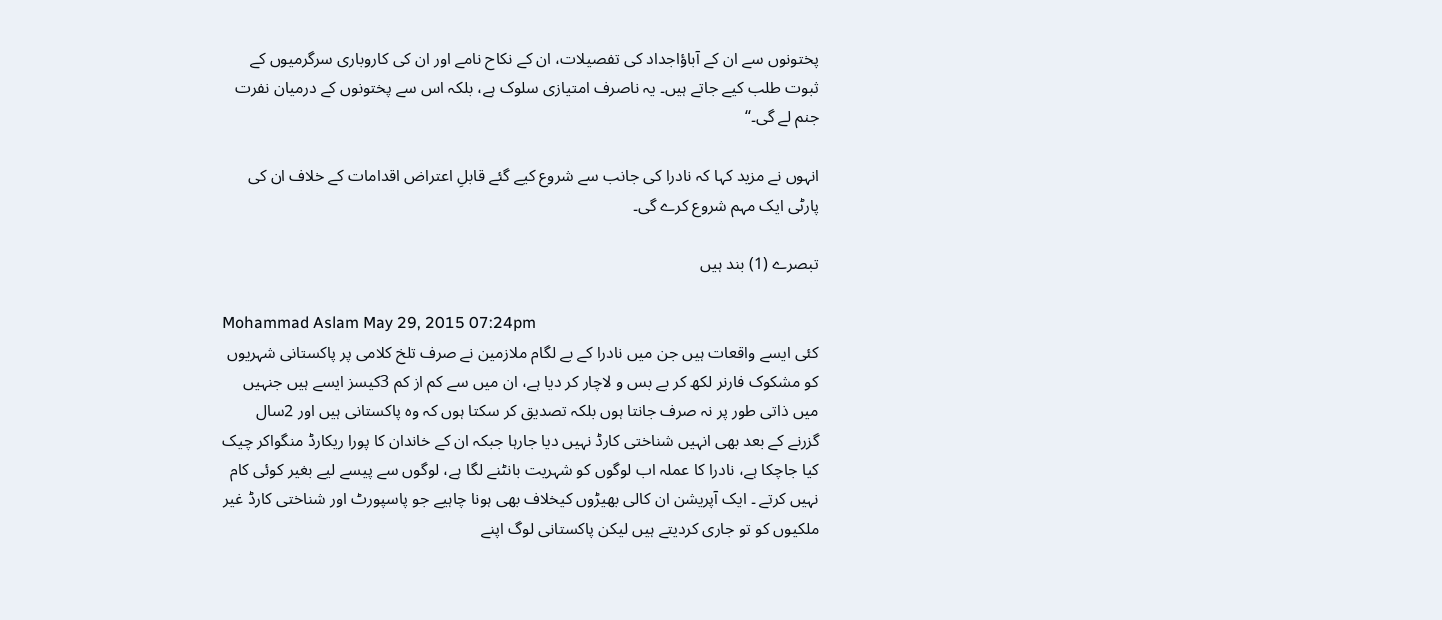پختونوں سے ان کے آباؤاجداد کی تفصیلات، ان کے نکاح نامے اور ان کی کاروباری سرگرمیوں کے ثبوت طلب کیے جاتے ہیں۔ یہ ناصرف امتیازی سلوک ہے، بلکہ اس سے پختونوں کے درمیان نفرت جنم لے گی۔‘‘

انہوں نے مزید کہا کہ نادرا کی جانب سے شروع کیے گئے قابلِ اعتراض اقدامات کے خلاف ان کی پارٹی ایک مہم شروع کرے گی۔

تبصرے (1) بند ہیں

Mohammad Aslam May 29, 2015 07:24pm
کئی ایسے واقعات ہیں جن میں نادرا کے بے لگام ملازمین نے صرف تلخ کلامی پر پاکستانی شہریوں کو مشکوک فارنر لکھ کر بے بس و لاچار کر دیا ہے، ان میں سے کم از کم 3کیسز ایسے ہیں جنہیں میں ذاتی طور پر نہ صرف جانتا ہوں بلکہ تصدیق کر سکتا ہوں کہ وہ پاکستانی ہیں اور 2سال گزرنے کے بعد بھی انہیں شناختی کارڈ نہیں دیا جارہا جبکہ ان کے خاندان کا پورا ریکارڈ منگواکر چیک کیا جاچکا ہے، نادرا کا عملہ اب لوگوں کو شہریت بانٹنے لگا ہے، لوگوں سے پیسے لیے بغیر کوئی کام نہیں کرتے ۔ ایک آپریشن ان کالی بھیڑوں کیخلاف بھی ہونا چاہیے جو پاسپورٹ اور شناختی کارڈ غیر ملکیوں کو تو جاری کردیتے ہیں لیکن پاکستانی لوگ اپنے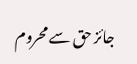جائز حق سے محروم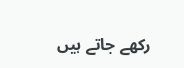رکھے جاتے ہیں